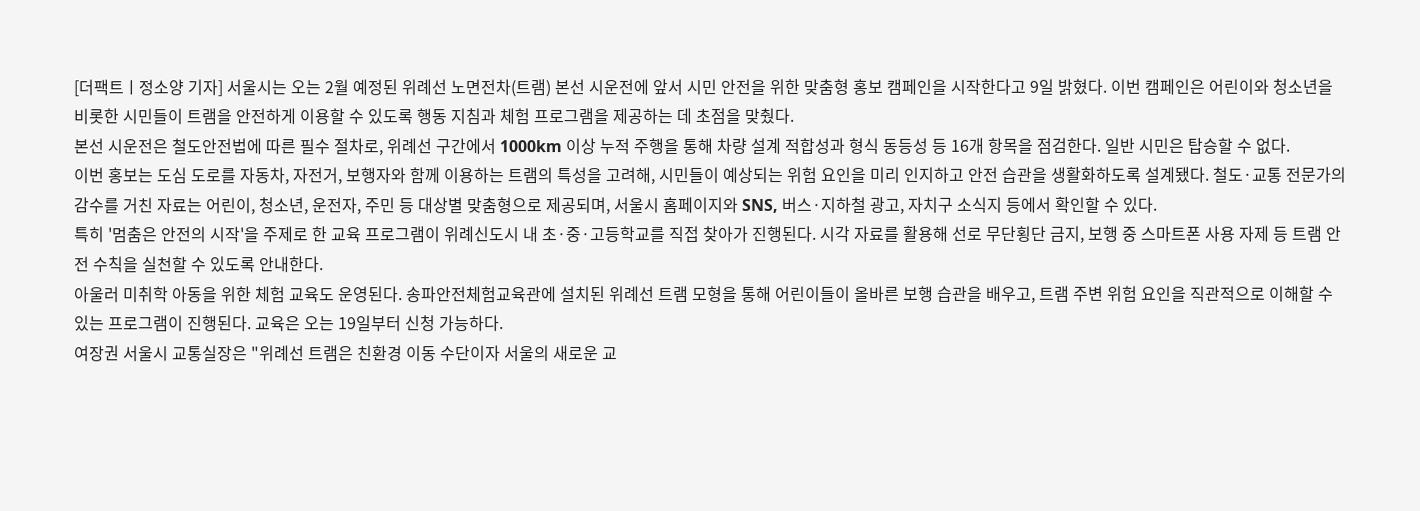[더팩트ㅣ정소양 기자] 서울시는 오는 2월 예정된 위례선 노면전차(트램) 본선 시운전에 앞서 시민 안전을 위한 맞춤형 홍보 캠페인을 시작한다고 9일 밝혔다. 이번 캠페인은 어린이와 청소년을 비롯한 시민들이 트램을 안전하게 이용할 수 있도록 행동 지침과 체험 프로그램을 제공하는 데 초점을 맞췄다.
본선 시운전은 철도안전법에 따른 필수 절차로, 위례선 구간에서 1000km 이상 누적 주행을 통해 차량 설계 적합성과 형식 동등성 등 16개 항목을 점검한다. 일반 시민은 탑승할 수 없다.
이번 홍보는 도심 도로를 자동차, 자전거, 보행자와 함께 이용하는 트램의 특성을 고려해, 시민들이 예상되는 위험 요인을 미리 인지하고 안전 습관을 생활화하도록 설계됐다. 철도·교통 전문가의 감수를 거친 자료는 어린이, 청소년, 운전자, 주민 등 대상별 맞춤형으로 제공되며, 서울시 홈페이지와 SNS, 버스·지하철 광고, 자치구 소식지 등에서 확인할 수 있다.
특히 '멈춤은 안전의 시작'을 주제로 한 교육 프로그램이 위례신도시 내 초·중·고등학교를 직접 찾아가 진행된다. 시각 자료를 활용해 선로 무단횡단 금지, 보행 중 스마트폰 사용 자제 등 트램 안전 수칙을 실천할 수 있도록 안내한다.
아울러 미취학 아동을 위한 체험 교육도 운영된다. 송파안전체험교육관에 설치된 위례선 트램 모형을 통해 어린이들이 올바른 보행 습관을 배우고, 트램 주변 위험 요인을 직관적으로 이해할 수 있는 프로그램이 진행된다. 교육은 오는 19일부터 신청 가능하다.
여장권 서울시 교통실장은 "위례선 트램은 친환경 이동 수단이자 서울의 새로운 교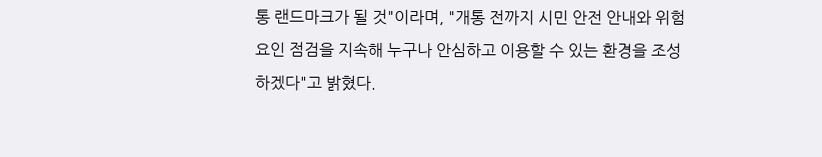통 랜드마크가 될 것"이라며, "개통 전까지 시민 안전 안내와 위험 요인 점검을 지속해 누구나 안심하고 이용할 수 있는 환경을 조성하겠다"고 밝혔다.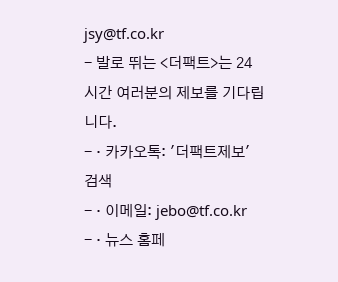jsy@tf.co.kr
- 발로 뛰는 <더팩트>는 24시간 여러분의 제보를 기다립니다.
- · 카카오톡: '더팩트제보' 검색
- · 이메일: jebo@tf.co.kr
- · 뉴스 홈페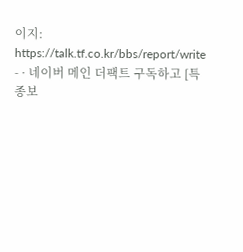이지: https://talk.tf.co.kr/bbs/report/write
- · 네이버 메인 더팩트 구독하고 [특종보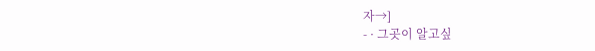자→]
- · 그곳이 알고싶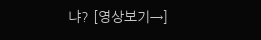냐? [영상보기→]